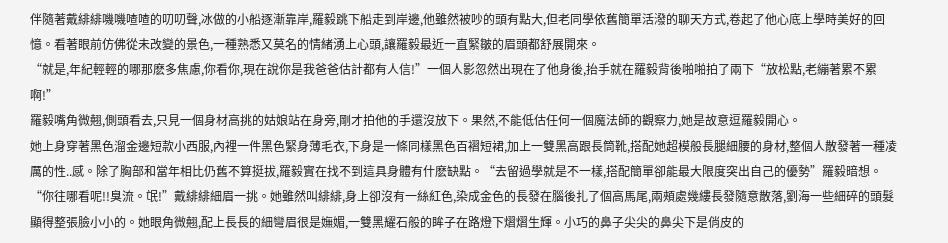伴隨著戴緋緋嘰嘰喳喳的叨叨聲,冰做的小船逐漸靠岸,羅毅跳下船走到岸邊,他雖然被吵的頭有點大,但老同學依舊簡單活潑的聊天方式,卷起了他心底上學時美好的回憶。看著眼前仿佛從未改變的景色,一種熟悉又莫名的情緒湧上心頭,讓羅毅最近一直緊皺的眉頭都舒展開來。
“就是,年紀輕輕的哪那麽多焦慮,你看你,現在說你是我爸爸估計都有人信!”一個人影忽然出現在了他身後,抬手就在羅毅背後啪啪拍了兩下“放松點,老繃著累不累啊!”
羅毅嘴角微翹,側頭看去,只見一個身材高挑的姑娘站在身旁,剛才拍他的手還沒放下。果然,不能低估任何一個魔法師的觀察力,她是故意逗羅毅開心。
她上身穿著黑色溜金邊短款小西服,內裡一件黑色緊身薄毛衣,下身是一條同樣黑色百褶短裙,加上一雙黑高跟長筒靴,搭配她超模般長腿細腰的身材,整個人散發著一種凌厲的性..感。除了胸部和當年相比仍舊不算挺拔,羅毅實在找不到這具身體有什麽缺點。“去留過學就是不一樣,搭配簡單卻能最大限度突出自己的優勢”羅毅暗想。
“你往哪看呢!!臭流。氓!”戴緋緋細眉一挑。她雖然叫緋緋,身上卻沒有一絲紅色,染成金色的長發在腦後扎了個高馬尾,兩頰處幾縷長發隨意散落,劉海一些細碎的頭髮顯得整張臉小小的。她眼角微翹,配上長長的細彎眉很是嫵媚,一雙黑耀石般的眸子在路燈下熠熠生輝。小巧的鼻子尖尖的鼻尖下是俏皮的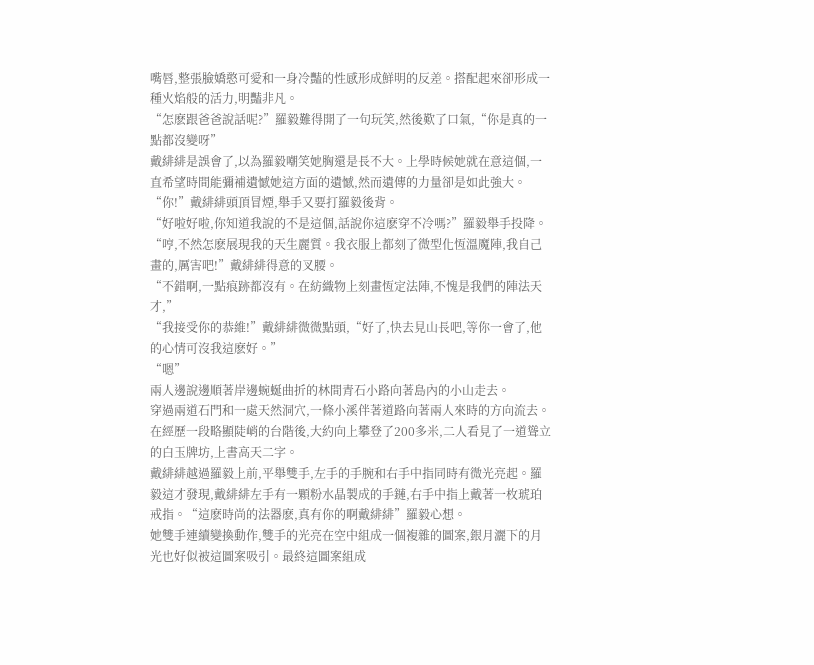嘴唇,整張臉嬌憨可愛和一身冷豔的性感形成鮮明的反差。搭配起來卻形成一種火焰般的活力,明豔非凡。
“怎麽跟爸爸說話呢?”羅毅難得開了一句玩笑,然後歎了口氣,“你是真的一點都沒變呀”
戴緋緋是誤會了,以為羅毅嘲笑她胸還是長不大。上學時候她就在意這個,一直希望時間能彌補遺憾她這方面的遺憾,然而遺傳的力量卻是如此強大。
“你!”戴緋緋頭頂冒煙,舉手又要打羅毅後背。
“好啦好啦,你知道我說的不是這個,話說你這麽穿不冷嗎?”羅毅舉手投降。
“哼,不然怎麽展現我的天生麗質。我衣服上都刻了微型化恆溫魔陣,我自己畫的,厲害吧!”戴緋緋得意的叉腰。
“不錯啊,一點痕跡都沒有。在紡織物上刻畫恆定法陣,不愧是我們的陣法天才,”
“我接受你的恭維!”戴緋緋微微點頭,“好了,快去見山長吧,等你一會了,他的心情可沒我這麽好。”
“嗯”
兩人邊說邊順著岸邊蜿蜒曲折的林間青石小路向著島內的小山走去。
穿過兩道石門和一處天然洞穴,一條小溪伴著道路向著兩人來時的方向流去。在經歷一段略顯陡峭的台階後,大約向上攀登了200多米,二人看見了一道聳立的白玉牌坊,上書高天二字。
戴緋緋越過羅毅上前,平舉雙手,左手的手腕和右手中指同時有微光亮起。羅毅這才發現,戴緋緋左手有一顆粉水晶製成的手鏈,右手中指上戴著一枚琥珀戒指。“這麽時尚的法器麽,真有你的啊戴緋緋”羅毅心想。
她雙手連續變換動作,雙手的光亮在空中組成一個複雜的圖案,銀月灑下的月光也好似被這圖案吸引。最終這圖案組成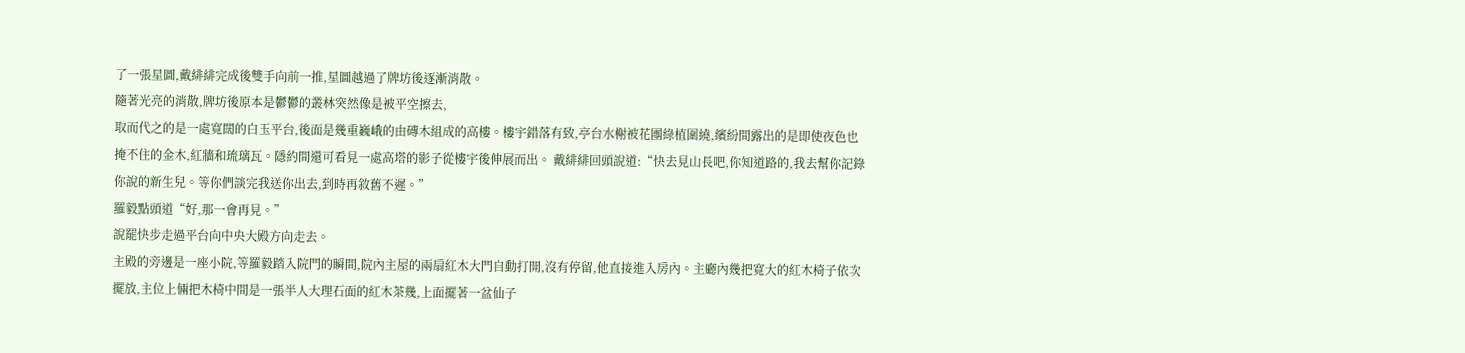了一張星圖,戴緋緋完成後雙手向前一推,星圖越過了牌坊後逐漸消散。
隨著光亮的消散,牌坊後原本是鬱鬱的叢林突然像是被平空擦去,
取而代之的是一處寬闊的白玉平台,後面是幾重巍峨的由磚木組成的高樓。樓宇錯落有致,亭台水榭被花團綠植圍繞,繽紛間露出的是即使夜色也掩不住的金木,紅牆和琉璃瓦。隱約間還可看見一處高塔的影子從樓宇後伸展而出。 戴緋緋回頭說道:“快去見山長吧,你知道路的,我去幫你記錄你說的新生兒。等你們談完我送你出去,到時再敘舊不遲。”
羅毅點頭道“好,那一會再見。”
說罷快步走過平台向中央大殿方向走去。
主殿的旁邊是一座小院,等羅毅踏入院門的瞬間,院內主屋的兩扇紅木大門自動打開,沒有停留,他直接進入房內。主廳內幾把寬大的紅木椅子依次擺放,主位上倆把木椅中間是一張半人大理石面的紅木茶幾,上面擺著一盆仙子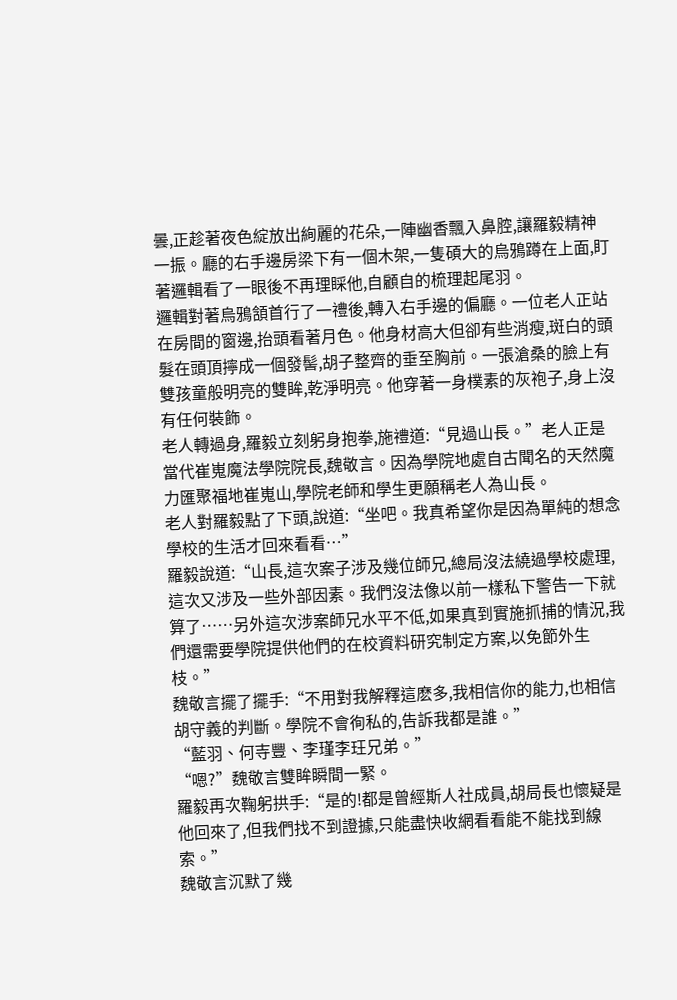曇,正趁著夜色綻放出絢麗的花朵,一陣幽香飄入鼻腔,讓羅毅精神一振。廳的右手邊房梁下有一個木架,一隻碩大的烏鴉蹲在上面,盯著邏輯看了一眼後不再理睬他,自顧自的梳理起尾羽。
邏輯對著烏鴉頷首行了一禮後,轉入右手邊的偏廳。一位老人正站在房間的窗邊,抬頭看著月色。他身材高大但卻有些消瘦,斑白的頭髮在頭頂擰成一個發髻,胡子整齊的垂至胸前。一張滄桑的臉上有雙孩童般明亮的雙眸,乾淨明亮。他穿著一身樸素的灰袍子,身上沒有任何裝飾。
老人轉過身,羅毅立刻躬身抱拳,施禮道:“見過山長。”老人正是當代崔嵬魔法學院院長,魏敬言。因為學院地處自古聞名的天然魔力匯聚福地崔嵬山,學院老師和學生更願稱老人為山長。
老人對羅毅點了下頭,說道:“坐吧。我真希望你是因為單純的想念學校的生活才回來看看…”
羅毅說道:“山長,這次案子涉及幾位師兄,總局沒法繞過學校處理,這次又涉及一些外部因素。我們沒法像以前一樣私下警告一下就算了……另外這次涉案師兄水平不低,如果真到實施抓捕的情況,我們還需要學院提供他們的在校資料研究制定方案,以免節外生枝。”
魏敬言擺了擺手:“不用對我解釋這麽多,我相信你的能力,也相信胡守義的判斷。學院不會徇私的,告訴我都是誰。”
“藍羽、何寺豐、李瑾李玨兄弟。”
“嗯?”魏敬言雙眸瞬間一緊。
羅毅再次鞠躬拱手:“是的!都是曾經斯人社成員,胡局長也懷疑是他回來了,但我們找不到證據,只能盡快收網看看能不能找到線索。”
魏敬言沉默了幾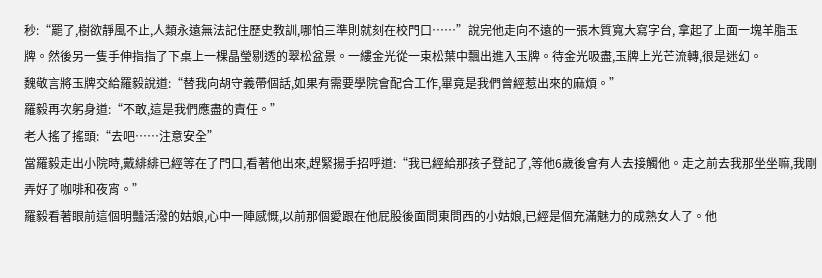秒:“罷了,樹欲靜風不止,人類永遠無法記住歷史教訓,哪怕三準則就刻在校門口……”說完他走向不遠的一張木質寬大寫字台, 拿起了上面一塊羊脂玉牌。然後另一隻手伸指指了下桌上一棵晶瑩剔透的翠松盆景。一縷金光從一束松葉中飄出進入玉牌。待金光吸盡,玉牌上光芒流轉,很是迷幻。
魏敬言將玉牌交給羅毅說道:“替我向胡守義帶個話,如果有需要學院會配合工作,畢竟是我們曾經惹出來的麻煩。”
羅毅再次躬身道:“不敢,這是我們應盡的責任。”
老人搖了搖頭:“去吧……注意安全”
當羅毅走出小院時,戴緋緋已經等在了門口,看著他出來,趕緊揚手招呼道:“我已經給那孩子登記了,等他6歲後會有人去接觸他。走之前去我那坐坐嘛,我剛弄好了咖啡和夜宵。”
羅毅看著眼前這個明豔活潑的姑娘,心中一陣感慨,以前那個愛跟在他屁股後面問東問西的小姑娘,已經是個充滿魅力的成熟女人了。他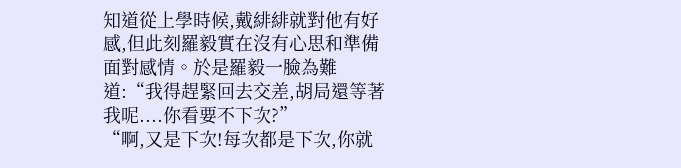知道從上學時候,戴緋緋就對他有好感,但此刻羅毅實在沒有心思和準備面對感情。於是羅毅一臉為難道:“我得趕緊回去交差,胡局還等著我呢....你看要不下次?”
“啊,又是下次!每次都是下次,你就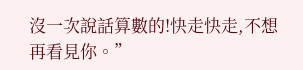沒一次說話算數的!快走快走,不想再看見你。”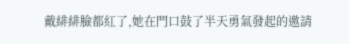戴緋緋臉都紅了,她在門口鼓了半天勇氣發起的邀請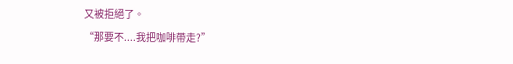又被拒絕了。
“那要不....我把咖啡帶走?”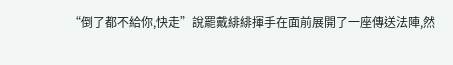“倒了都不給你,快走”說罷戴緋緋揮手在面前展開了一座傳送法陣,然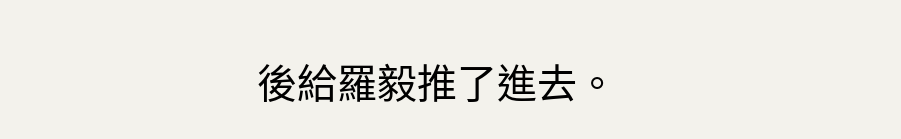後給羅毅推了進去。